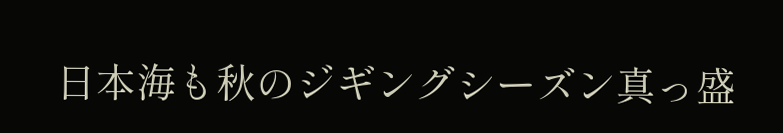日本海も秋のジギングシーズン真っ盛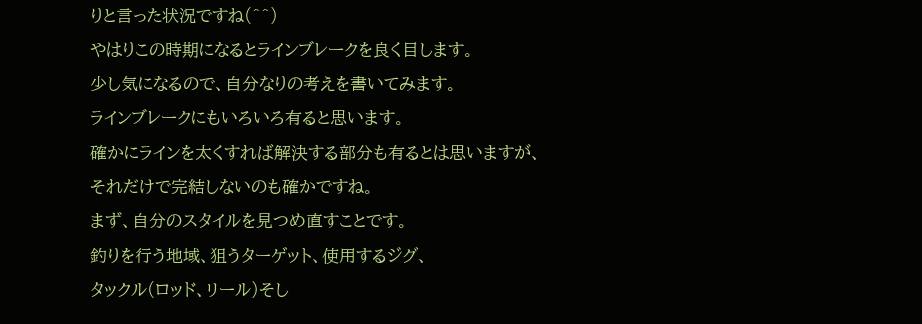りと言った状況ですね(^^)
やはりこの時期になるとラインブレークを良く目します。
少し気になるので、自分なりの考えを書いてみます。
ラインブレークにもいろいろ有ると思います。
確かにラインを太くすれば解決する部分も有るとは思いますが、
それだけで完結しないのも確かですね。
まず、自分のスタイルを見つめ直すことです。
釣りを行う地域、狙うターゲット、使用するジグ、
タックル(ロッド、リール)そし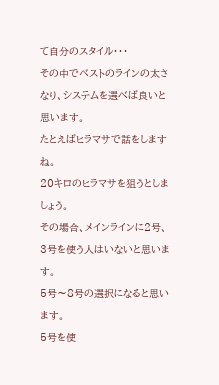て自分のスタイル・・・
その中でベストのラインの太さなり、システムを選べば良いと思います。
たとえばヒラマサで話をしますね。
20キロのヒラマサを狙うとしましょう。
その場合、メインラインに2号、3号を使う人はいないと思います。
5号〜8号の選択になると思います。
5号を使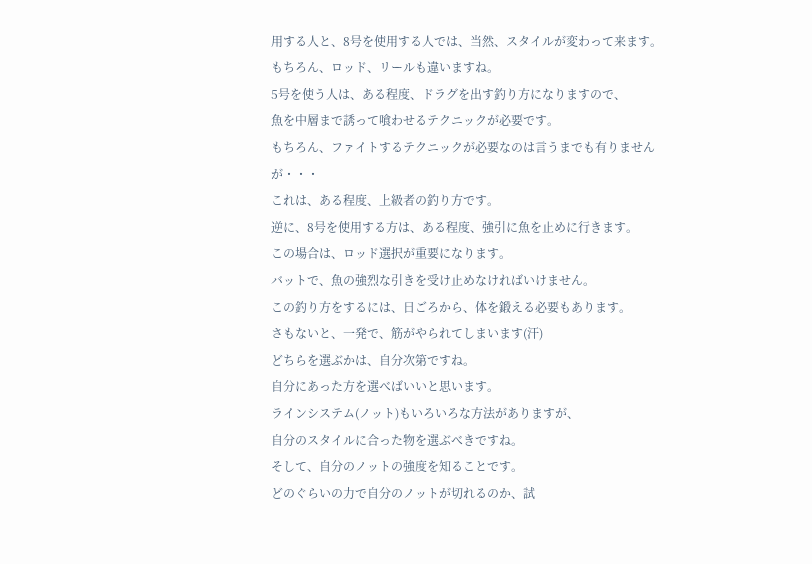用する人と、8号を使用する人では、当然、スタイルが変わって来ます。
もちろん、ロッド、リールも違いますね。
5号を使う人は、ある程度、ドラグを出す釣り方になりますので、
魚を中層まで誘って喰わせるテクニックが必要です。
もちろん、ファイトするテクニックが必要なのは言うまでも有りませんが・・・
これは、ある程度、上級者の釣り方です。
逆に、8号を使用する方は、ある程度、強引に魚を止めに行きます。
この場合は、ロッド選択が重要になります。
バットで、魚の強烈な引きを受け止めなければいけません。
この釣り方をするには、日ごろから、体を鍛える必要もあります。
さもないと、一発で、筋がやられてしまいます(汗)
どちらを選ぶかは、自分次第ですね。
自分にあった方を選べばいいと思います。
ラインシステム(ノット)もいろいろな方法がありますが、
自分のスタイルに合った物を選ぶべきですね。
そして、自分のノットの強度を知ることです。
どのぐらいの力で自分のノットが切れるのか、試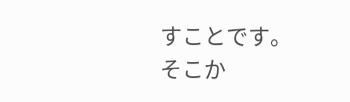すことです。
そこか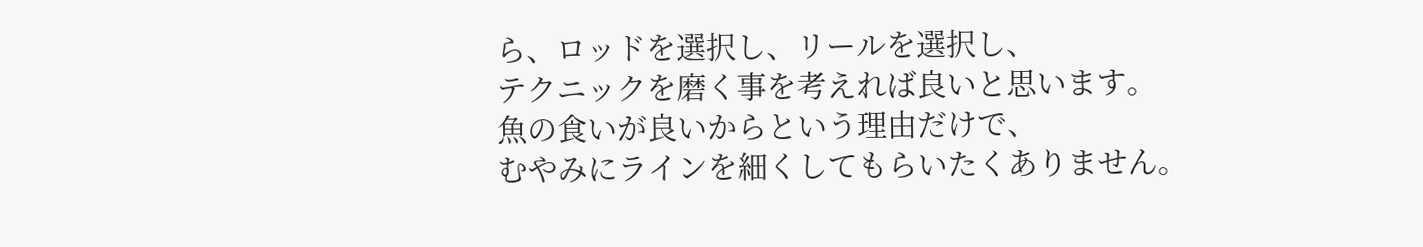ら、ロッドを選択し、リールを選択し、
テクニックを磨く事を考えれば良いと思います。
魚の食いが良いからという理由だけで、
むやみにラインを細くしてもらいたくありません。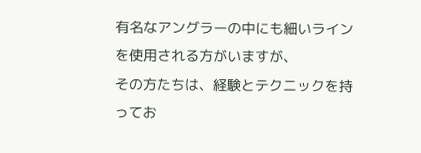有名なアングラーの中にも細いラインを使用される方がいますが、
その方たちは、経験とテクニックを持ってお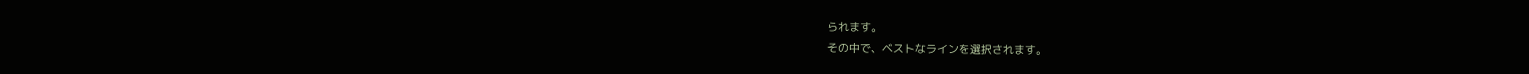られます。
その中で、ベストなラインを選択されます。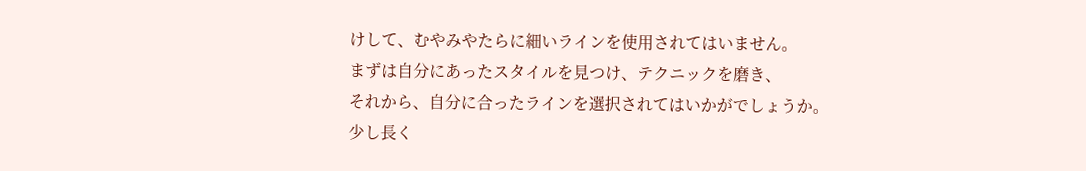けして、むやみやたらに細いラインを使用されてはいません。
まずは自分にあったスタイルを見つけ、テクニックを磨き、
それから、自分に合ったラインを選択されてはいかがでしょうか。
少し長く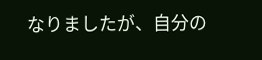なりましたが、自分の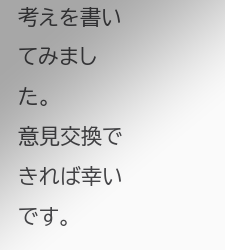考えを書いてみました。
意見交換できれば幸いです。